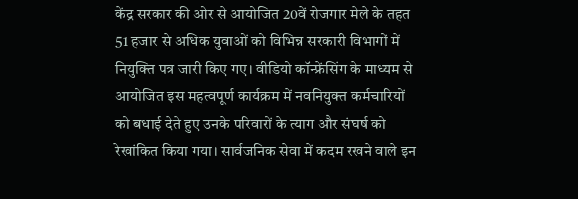केंद्र सरकार की ओर से आयोजित 20वें रोजगार मेले के तहत 51 हजार से अधिक युवाओं को विभिन्न सरकारी विभागों में नियुक्ति पत्र जारी किए गए। वीडियो कॉन्फ्रेंसिंग के माध्यम से आयोजित इस महत्वपूर्ण कार्यक्रम में नवनियुक्त कर्मचारियों को बधाई देते हुए उनके परिवारों के त्याग और संघर्ष को रेखांकित किया गया। सार्वजनिक सेवा में कदम रखने वाले इन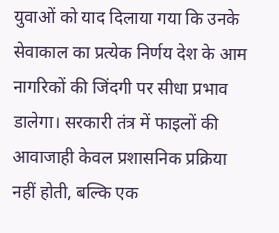युवाओं को याद दिलाया गया कि उनके सेवाकाल का प्रत्येक निर्णय देश के आम नागरिकों की जिंदगी पर सीधा प्रभाव डालेगा। सरकारी तंत्र में फाइलों की आवाजाही केवल प्रशासनिक प्रक्रिया नहीं होती, बल्कि एक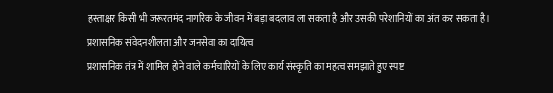हस्ताक्षर किसी भी जरूरतमंद नागरिक के जीवन में बड़ा बदलाव ला सकता है और उसकी परेशानियों का अंत कर सकता है।
प्रशासनिक संवेदनशीलता और जनसेवा का दायित्व
प्रशासनिक तंत्र में शामिल होने वाले कर्मचारियों के लिए कार्य संस्कृति का महत्व समझाते हुए स्पष्ट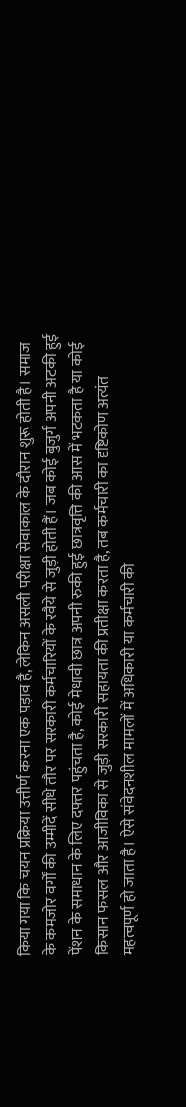किया गया कि चयन प्रक्रिया उत्तीर्ण करना एक पड़ाव है, लेकिन असली परीक्षा सेवाकाल के दौरान शुरू होती है। समाज के कमजोर वर्गों की उम्मीदें सीधे तौर पर सरकारी कर्मचारियों के रवैये से जुड़ी होती हैं। जब कोई बुजुर्ग अपनी अटकी हुई पेंशन के समाधान के लिए दफ्तर पहुंचता है, कोई मेधावी छात्र अपनी रुकी हुई छात्रवृत्ति की आस में भटकता है या कोई किसान फसल और आजीविका से जुड़ी सरकारी सहायता की प्रतीक्षा करता है, तब कर्मचारी का दृष्टिकोण अत्यंत महत्वपूर्ण हो जाता है। ऐसे संवेदनशील मामलों में अधिकारी या कर्मचारी की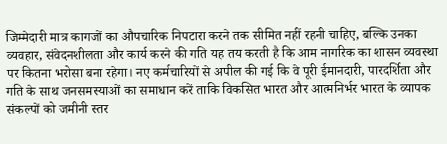जिम्मेदारी मात्र कागजों का औपचारिक निपटारा करने तक सीमित नहीं रहनी चाहिए, बल्कि उनका व्यवहार, संवेदनशीलता और कार्य करने की गति यह तय करती है कि आम नागरिक का शासन व्यवस्था पर कितना भरोसा बना रहेगा। नए कर्मचारियों से अपील की गई कि वे पूरी ईमानदारी, पारदर्शिता और गति के साथ जनसमस्याओं का समाधान करें ताकि विकसित भारत और आत्मनिर्भर भारत के व्यापक संकल्पों को जमीनी स्तर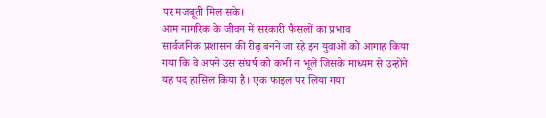पर मजबूती मिल सके।
आम नागरिक के जीवन में सरकारी फैसलों का प्रभाव
सार्वजनिक प्रशासन की रीढ़ बनने जा रहे इन युवाओं को आगाह किया गया कि वे अपने उस संघर्ष को कभी न भूलें जिसके माध्यम से उन्होंने यह पद हासिल किया है। एक फाइल पर लिया गया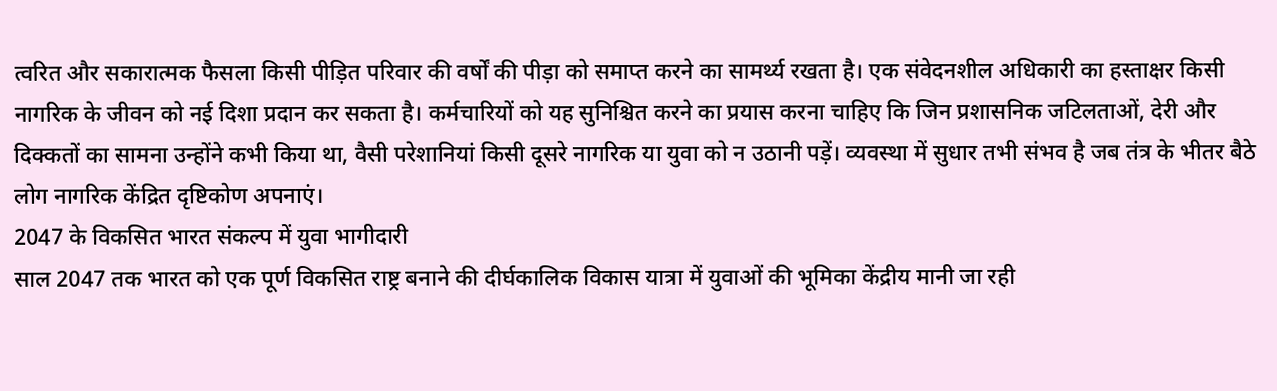त्वरित और सकारात्मक फैसला किसी पीड़ित परिवार की वर्षों की पीड़ा को समाप्त करने का सामर्थ्य रखता है। एक संवेदनशील अधिकारी का हस्ताक्षर किसी नागरिक के जीवन को नई दिशा प्रदान कर सकता है। कर्मचारियों को यह सुनिश्चित करने का प्रयास करना चाहिए कि जिन प्रशासनिक जटिलताओं, देरी और दिक्कतों का सामना उन्होंने कभी किया था, वैसी परेशानियां किसी दूसरे नागरिक या युवा को न उठानी पड़ें। व्यवस्था में सुधार तभी संभव है जब तंत्र के भीतर बैठे लोग नागरिक केंद्रित दृष्टिकोण अपनाएं।
2047 के विकसित भारत संकल्प में युवा भागीदारी
साल 2047 तक भारत को एक पूर्ण विकसित राष्ट्र बनाने की दीर्घकालिक विकास यात्रा में युवाओं की भूमिका केंद्रीय मानी जा रही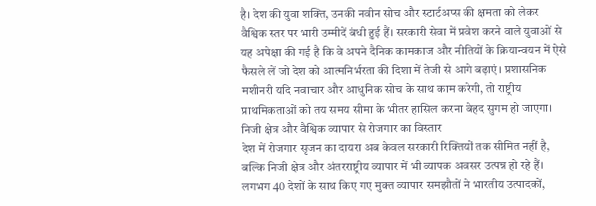है। देश की युवा शक्ति, उनकी नवीन सोच और स्टार्टअप्स की क्षमता को लेकर वैश्विक स्तर पर भारी उम्मीदें बंधी हुई हैं। सरकारी सेवा में प्रवेश करने वाले युवाओं से यह अपेक्षा की गई है कि वे अपने दैनिक कामकाज और नीतियों के क्रियान्वयन में ऐसे फैसले लें जो देश को आत्मनिर्भरता की दिशा में तेजी से आगे बढ़ाएं। प्रशासनिक मशीनरी यदि नवाचार और आधुनिक सोच के साथ काम करेगी, तो राष्ट्रीय प्राथमिकताओं को तय समय सीमा के भीतर हासिल करना बेहद सुगम हो जाएगा।
निजी क्षेत्र और वैश्विक व्यापार से रोजगार का विस्तार
देश में रोजगार सृजन का दायरा अब केवल सरकारी रिक्तियों तक सीमित नहीं है, बल्कि निजी क्षेत्र और अंतरराष्ट्रीय व्यापार में भी व्यापक अवसर उत्पन्न हो रहे हैं। लगभग 40 देशों के साथ किए गए मुक्त व्यापार समझौतों ने भारतीय उत्पादकों,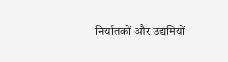निर्यातकों और उद्यमियों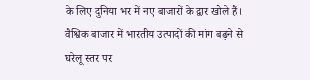के लिए दुनिया भर में नए बाजारों के द्वार खोले हैं। वैश्विक बाजार में भारतीय उत्पादों की मांग बढ़ने से घरेलू स्तर पर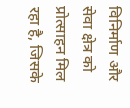विनिर्माण और सेवा क्षेत्र को प्रोत्साहन मिल रहा है, जिसके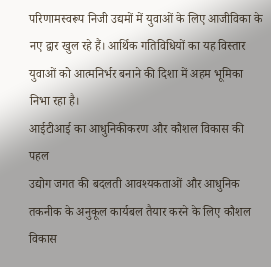परिणामस्वरूप निजी उद्यमों में युवाओं के लिए आजीविका के नए द्वार खुल रहे हैं। आर्थिक गतिविधियों का यह विस्तार युवाओं को आत्मनिर्भर बनाने की दिशा में अहम भूमिका निभा रहा है।
आईटीआई का आधुनिकीकरण और कौशल विकास की पहल
उद्योग जगत की बदलती आवश्यकताओं और आधुनिक तकनीक के अनुकूल कार्यबल तैयार करने के लिए कौशल विकास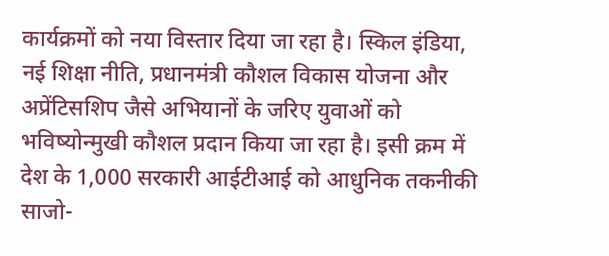कार्यक्रमों को नया विस्तार दिया जा रहा है। स्किल इंडिया, नई शिक्षा नीति, प्रधानमंत्री कौशल विकास योजना और अप्रेंटिसशिप जैसे अभियानों के जरिए युवाओं को भविष्योन्मुखी कौशल प्रदान किया जा रहा है। इसी क्रम में देश के 1,000 सरकारी आईटीआई को आधुनिक तकनीकी साजो-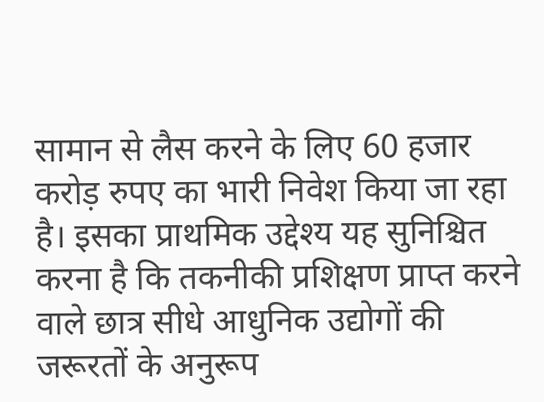सामान से लैस करने के लिए 60 हजार करोड़ रुपए का भारी निवेश किया जा रहा है। इसका प्राथमिक उद्देश्य यह सुनिश्चित करना है कि तकनीकी प्रशिक्षण प्राप्त करने वाले छात्र सीधे आधुनिक उद्योगों की जरूरतों के अनुरूप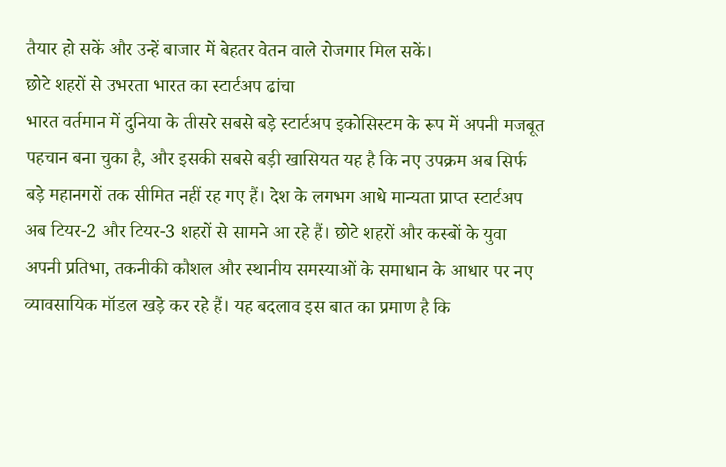तैयार हो सकें और उन्हें बाजार में बेहतर वेतन वाले रोजगार मिल सकें।
छोटे शहरों से उभरता भारत का स्टार्टअप ढांचा
भारत वर्तमान में दुनिया के तीसरे सबसे बड़े स्टार्टअप इकोसिस्टम के रूप में अपनी मजबूत पहचान बना चुका है, और इसकी सबसे बड़ी खासियत यह है कि नए उपक्रम अब सिर्फ बड़े महानगरों तक सीमित नहीं रह गए हैं। देश के लगभग आधे मान्यता प्राप्त स्टार्टअप अब टियर-2 और टियर-3 शहरों से सामने आ रहे हैं। छोटे शहरों और कस्बों के युवा अपनी प्रतिभा, तकनीकी कौशल और स्थानीय समस्याओं के समाधान के आधार पर नए व्यावसायिक मॉडल खड़े कर रहे हैं। यह बदलाव इस बात का प्रमाण है कि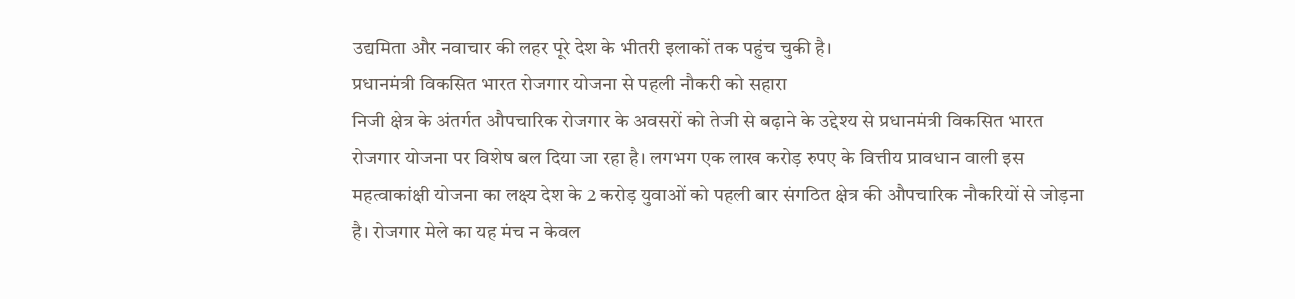उद्यमिता और नवाचार की लहर पूरे देश के भीतरी इलाकों तक पहुंच चुकी है।
प्रधानमंत्री विकसित भारत रोजगार योजना से पहली नौकरी को सहारा
निजी क्षेत्र के अंतर्गत औपचारिक रोजगार के अवसरों को तेजी से बढ़ाने के उद्देश्य से प्रधानमंत्री विकसित भारत रोजगार योजना पर विशेष बल दिया जा रहा है। लगभग एक लाख करोड़ रुपए के वित्तीय प्रावधान वाली इस महत्वाकांक्षी योजना का लक्ष्य देश के 2 करोड़ युवाओं को पहली बार संगठित क्षेत्र की औपचारिक नौकरियों से जोड़ना है। रोजगार मेले का यह मंच न केवल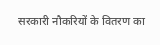सरकारी नौकरियों के वितरण का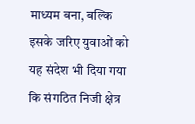माध्यम बना, बल्कि इसके जरिए युवाओं को यह संदेश भी दिया गया कि संगठित निजी क्षेत्र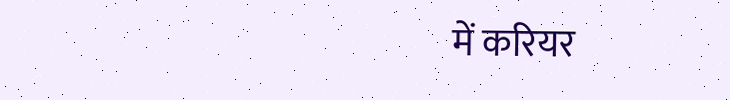में करियर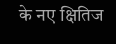के नए क्षितिज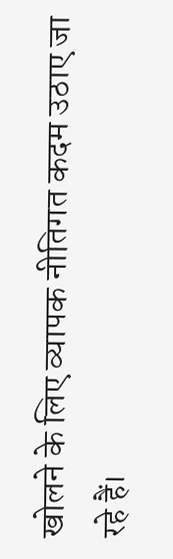खोलने के लिए व्यापक नीतिगत कदम उठाए जा रहे हैं।